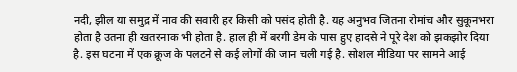नदी, झील या समुद्र में नाव की सवारी हर किसी को पसंद होती है. यह अनुभव जितना रोमांच और सुकूनभरा होता है उतना ही खतरनाक भी होता है. हाल ही में बरगी डेम के पास हुए हादसे ने पूरे देश को झकझोर दिया है. इस घटना में एक क्रूज के पलटने से कई लोगों की जान चली गई है. सोशल मीडिया पर सामने आई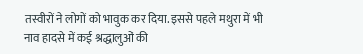तस्वीरों ने लोगों को भावुक कर दिया. इससे पहले मथुरा में भी नाव हादसे में कई श्रद्धालुओं की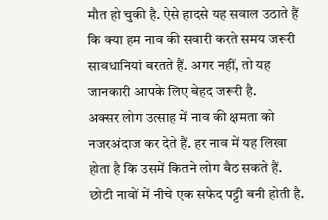मौत हो चुकी है. ऐसे हादसे यह सवाल उठाते हैं कि क्या हम नाव की सवारी करते समय जरूरी सावधानियां बरतते हैं. अगर नहीं, तो यह जानकारी आपके लिए बेहद जरूरी है.
अक्सर लोग उत्साह में नाव की क्षमता को नजरअंदाज कर देते हैं. हर नाव में यह लिखा होता है कि उसमें कितने लोग बैठ सकते हैं. छोटी नावों में नीचे एक सफेद पट्टी बनी होती है.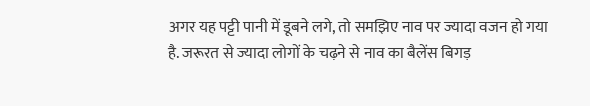अगर यह पट्टी पानी में डूबने लगे, तो समझिए नाव पर ज्यादा वजन हो गया है. जरूरत से ज्यादा लोगों के चढ़ने से नाव का बैलेंस बिगड़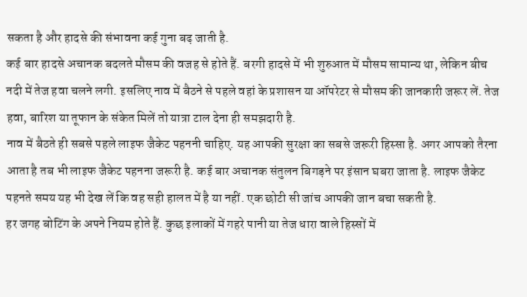सकता है और हादसे की संभावना कई गुना बढ़ जाती है.
कई बार हादसे अचानक बदलते मौसम की वजह से होते हैं. बरगी हादसे में भी शुरुआत में मौसम सामान्य था, लेकिन बीच नदी में तेज हवा चलने लगी. इसलिए नाव में बैठने से पहले वहां के प्रशासन या ऑपरेटर से मौसम की जानकारी जरूर लें. तेज हवा, बारिश या तूफान के संकेत मिलें तो यात्रा टाल देना ही समझदारी है.
नाव में बैठते ही सबसे पहले लाइफ जैकेट पहननी चाहिए. यह आपकी सुरक्षा का सबसे जरूरी हिस्सा है. अगर आपको तैरना आता है तब भी लाइफ जैकेट पहनना जरूरी है. कई बार अचानक संतुलन बिगड़ने पर इंसान घबरा जाता है. लाइफ जैकेट पहनते समय यह भी देख लें कि वह सही हालत में है या नहीं. एक छोटी सी जांच आपकी जान बचा सकती है.
हर जगह बोटिंग के अपने नियम होते हैं. कुछ इलाकों में गहरे पानी या तेज धारा वाले हिस्सों में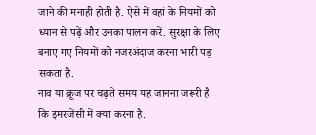जाने की मनाही होती है. ऐसे में वहां के नियमों को ध्यान से पढ़ें और उनका पालन करें. सुरक्षा के लिए बनाए गए नियमों को नजरअंदाज करना भारी पड़ सकता है.
नाव या क्रूज पर चढ़ते समय यह जानना जरूरी है कि इमरजेंसी में क्या करना है.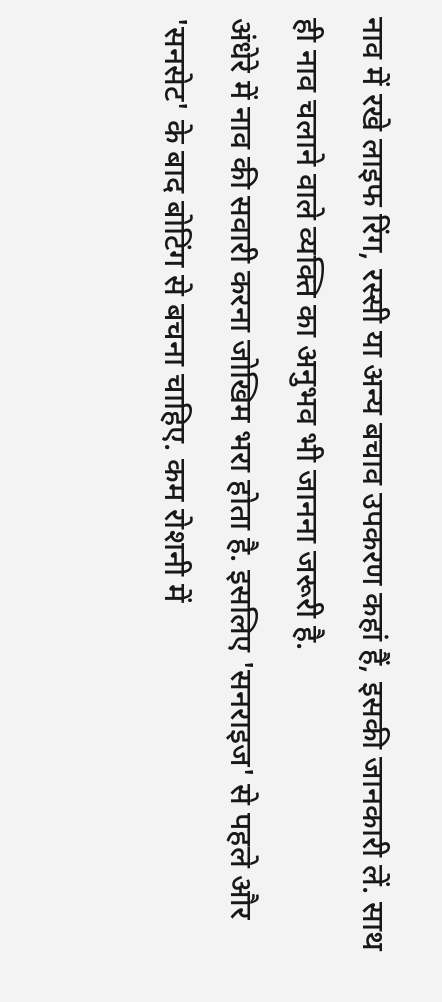नाव में रखे लाइफ रिंग, रस्सी या अन्य बचाव उपकरण कहां हैं, इसकी जानकारी लें. साथ ही नाव चलाने वाले व्यक्ति का अनुभव भी जानना जरूरी है.
अंधेरे में नाव की सवारी करना जोखिम भरा होता है. इसलिए 'सनराइज' से पहले और 'सनसेट' के बाद बोटिंग से बचना चाहिए. कम रोशनी में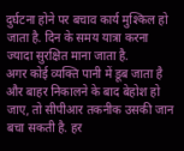दुर्घटना होने पर बचाव कार्य मुश्किल हो जाता है. दिन के समय यात्रा करना ज्यादा सुरक्षित माना जाता है.
अगर कोई व्यक्ति पानी में डूब जाता है और बाहर निकालने के बाद बेहोश हो जाए, तो सीपीआर तकनीक उसकी जान बचा सकती है. हर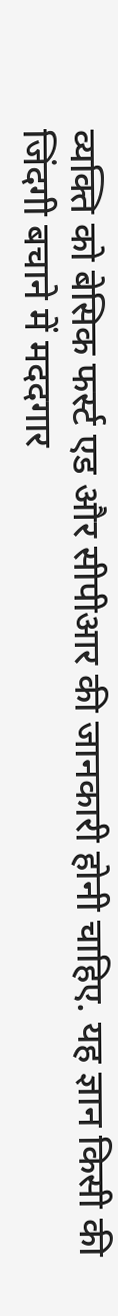व्यक्ति को बेसिक फर्स्ट एड और सीपीआर की जानकारी होनी चाहिए. यह ज्ञान किसी की जिंदगी बचाने में मददगार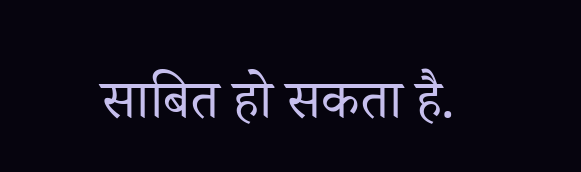साबित हो सकता है.